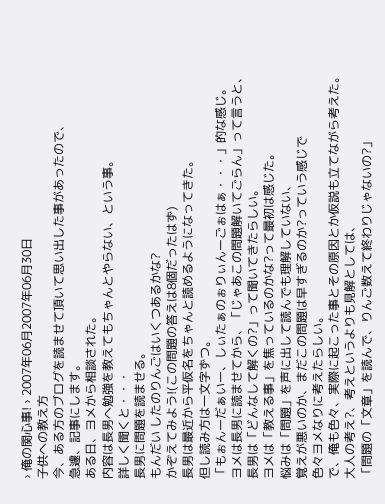› 俺の関心事! › 2007年06月2007年06月30日
子供への教え方
今、ある方のブログを読ませて頂いて思い出した事があったので、
急遽、記事にします。
ある日、ヨメから相談された。
内容は長男へ勉強を教えてもちゃんとやらない、という事。
詳しく聞くと・・・
長男に問題を読ませる。
もんだい したのりんごはいくつあるかな?
かぞえてみよう!(この問題の答えは8個だったはず)
長男は最近から平仮名をちゃんと読めるようになってきた。
但し読み方は一文字ずつ。
「もぉんーだぁいー、しぃたぁのぉりぃんーごぉはぁ・・・」的な感じ。
ヨメは長男に読ませてから、「じゃあこの問題解いてごらん」って言うと、
長男は「どんなして解くの?」って聞いてきたらしい。
ヨメは「教える事」を焦っているのかな?って最初は感じた。
悩みは「問題」を声に出して読んでも理解していない、
覚えが悪いのか、まだこの問題は早すぎるのか?っていう感じで
色々ヨメなりに考えたらしい。
で、俺も色々、実際に起こった事とその原因とか仮説も立てながら考えた。
大人の考え?、考えというよりも見解としては、
「問題の「文章」を読んで、りんご数えて終わりじゃないの?」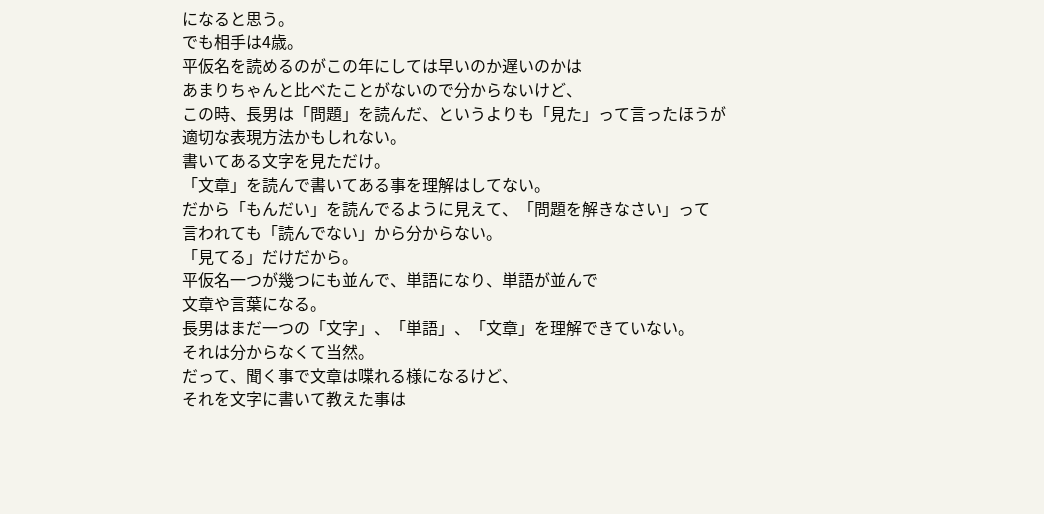になると思う。
でも相手は4歳。
平仮名を読めるのがこの年にしては早いのか遅いのかは
あまりちゃんと比べたことがないので分からないけど、
この時、長男は「問題」を読んだ、というよりも「見た」って言ったほうが
適切な表現方法かもしれない。
書いてある文字を見ただけ。
「文章」を読んで書いてある事を理解はしてない。
だから「もんだい」を読んでるように見えて、「問題を解きなさい」って
言われても「読んでない」から分からない。
「見てる」だけだから。
平仮名一つが幾つにも並んで、単語になり、単語が並んで
文章や言葉になる。
長男はまだ一つの「文字」、「単語」、「文章」を理解できていない。
それは分からなくて当然。
だって、聞く事で文章は喋れる様になるけど、
それを文字に書いて教えた事は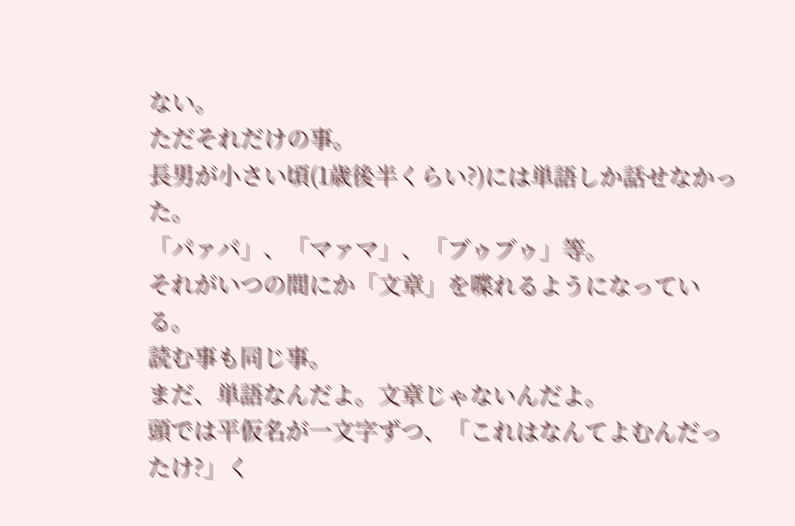ない。
ただそれだけの事。
長男が小さい頃(1歳後半くらい?)には単語しか話せなかった。
「パァパ」、「マァマ」、「ブゥブゥ」等。
それがいつの間にか「文章」を喋れるようになっている。
読む事も同じ事。
まだ、単語なんだよ。文章じゃないんだよ。
頭では平仮名が一文字ずつ、「これはなんてよむんだったけ?」く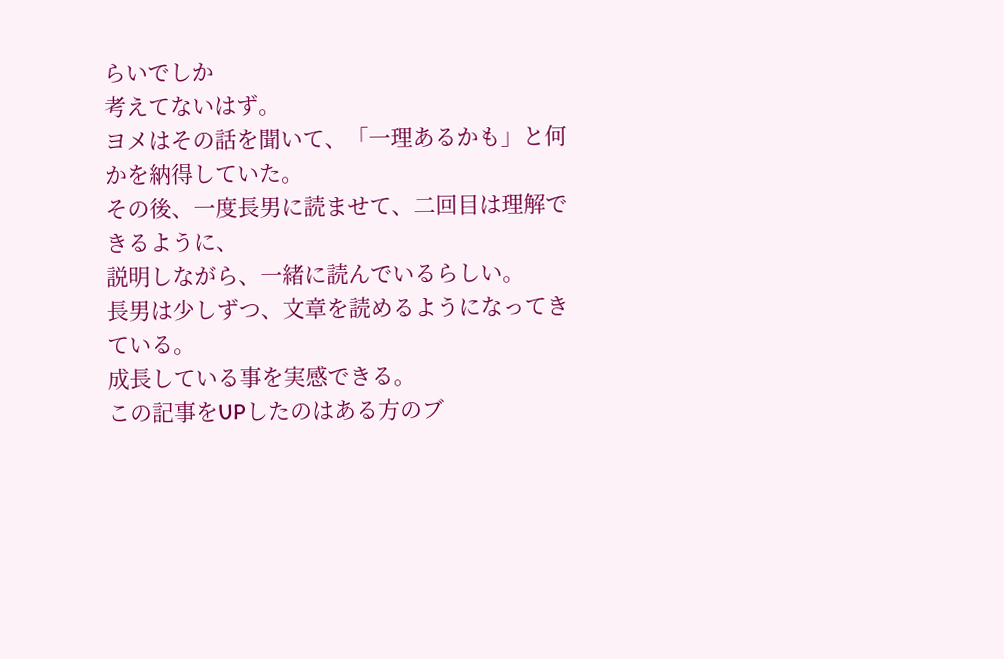らいでしか
考えてないはず。
ヨメはその話を聞いて、「一理あるかも」と何かを納得していた。
その後、一度長男に読ませて、二回目は理解できるように、
説明しながら、一緒に読んでいるらしい。
長男は少しずつ、文章を読めるようになってきている。
成長している事を実感できる。
この記事をUPしたのはある方のブ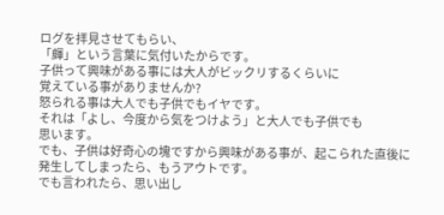ログを拝見させてもらい、
「皹」という言葉に気付いたからです。
子供って興味がある事には大人がビックリするくらいに
覚えている事がありませんか?
怒られる事は大人でも子供でもイヤです。
それは「よし、今度から気をつけよう」と大人でも子供でも
思います。
でも、子供は好奇心の塊ですから興味がある事が、起こられた直後に
発生してしまったら、もうアウトです。
でも言われたら、思い出し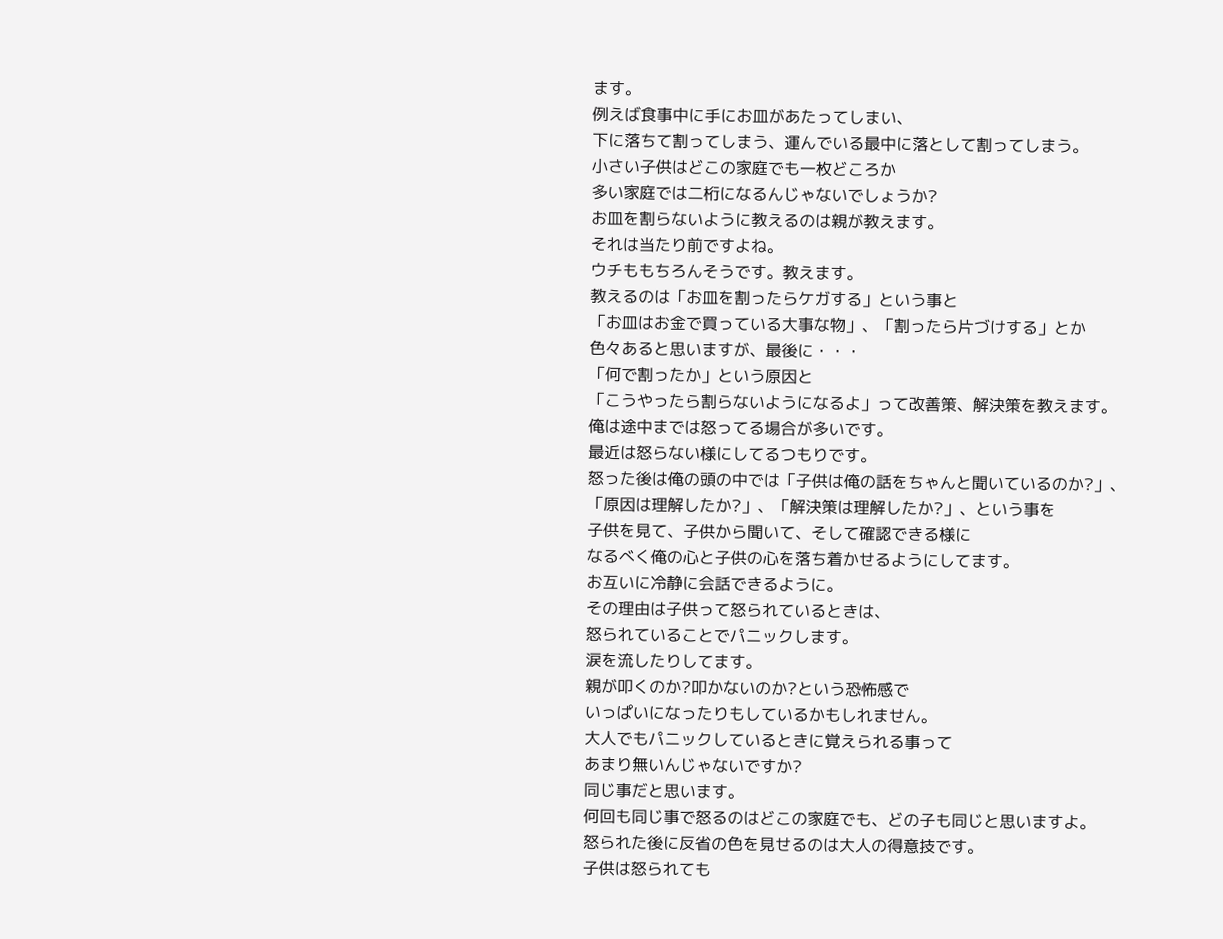ます。
例えば食事中に手にお皿があたってしまい、
下に落ちて割ってしまう、運んでいる最中に落として割ってしまう。
小さい子供はどこの家庭でも一枚どころか
多い家庭では二桁になるんじゃないでしょうか?
お皿を割らないように教えるのは親が教えます。
それは当たり前ですよね。
ウチももちろんそうです。教えます。
教えるのは「お皿を割ったらケガする」という事と
「お皿はお金で買っている大事な物」、「割ったら片づけする」とか
色々あると思いますが、最後に・・・
「何で割ったか」という原因と
「こうやったら割らないようになるよ」って改善策、解決策を教えます。
俺は途中までは怒ってる場合が多いです。
最近は怒らない様にしてるつもりです。
怒った後は俺の頭の中では「子供は俺の話をちゃんと聞いているのか?」、
「原因は理解したか?」、「解決策は理解したか?」、という事を
子供を見て、子供から聞いて、そして確認できる様に
なるべく俺の心と子供の心を落ち着かせるようにしてます。
お互いに冷静に会話できるように。
その理由は子供って怒られているときは、
怒られていることでパニックします。
涙を流したりしてます。
親が叩くのか?叩かないのか?という恐怖感で
いっぱいになったりもしているかもしれません。
大人でもパニックしているときに覚えられる事って
あまり無いんじゃないですか?
同じ事だと思います。
何回も同じ事で怒るのはどこの家庭でも、どの子も同じと思いますよ。
怒られた後に反省の色を見せるのは大人の得意技です。
子供は怒られても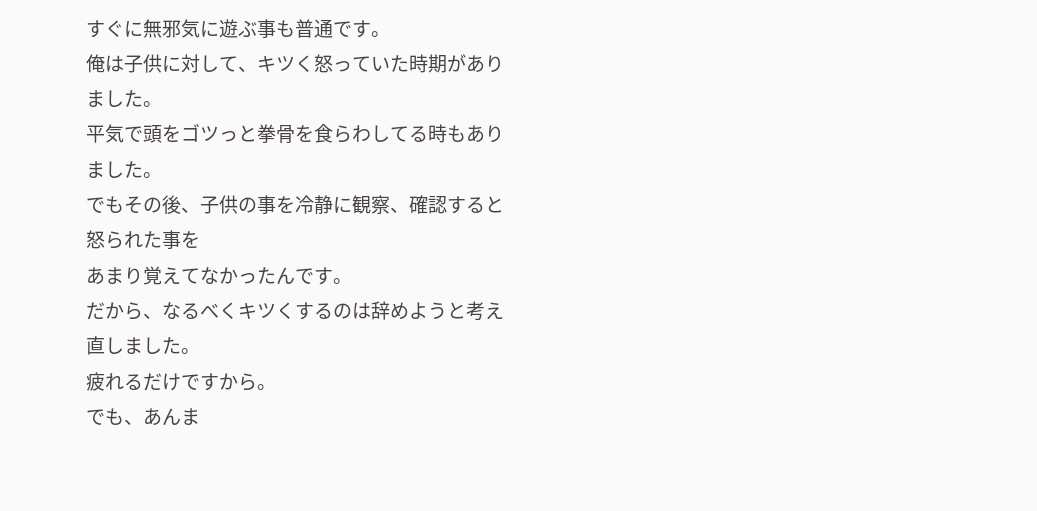すぐに無邪気に遊ぶ事も普通です。
俺は子供に対して、キツく怒っていた時期がありました。
平気で頭をゴツっと拳骨を食らわしてる時もありました。
でもその後、子供の事を冷静に観察、確認すると怒られた事を
あまり覚えてなかったんです。
だから、なるべくキツくするのは辞めようと考え直しました。
疲れるだけですから。
でも、あんま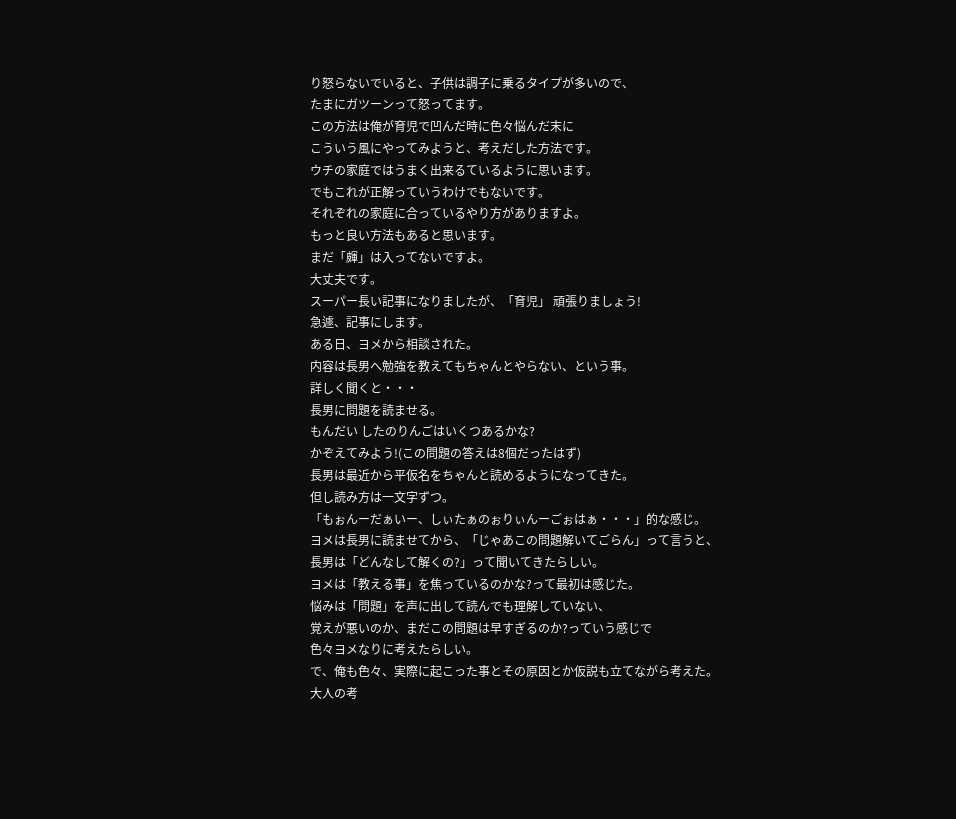り怒らないでいると、子供は調子に乗るタイプが多いので、
たまにガツーンって怒ってます。
この方法は俺が育児で凹んだ時に色々悩んだ末に
こういう風にやってみようと、考えだした方法です。
ウチの家庭ではうまく出来るているように思います。
でもこれが正解っていうわけでもないです。
それぞれの家庭に合っているやり方がありますよ。
もっと良い方法もあると思います。
まだ「皹」は入ってないですよ。
大丈夫です。
スーパー長い記事になりましたが、「育児」 頑張りましょう!
急遽、記事にします。
ある日、ヨメから相談された。
内容は長男へ勉強を教えてもちゃんとやらない、という事。
詳しく聞くと・・・
長男に問題を読ませる。
もんだい したのりんごはいくつあるかな?
かぞえてみよう!(この問題の答えは8個だったはず)
長男は最近から平仮名をちゃんと読めるようになってきた。
但し読み方は一文字ずつ。
「もぉんーだぁいー、しぃたぁのぉりぃんーごぉはぁ・・・」的な感じ。
ヨメは長男に読ませてから、「じゃあこの問題解いてごらん」って言うと、
長男は「どんなして解くの?」って聞いてきたらしい。
ヨメは「教える事」を焦っているのかな?って最初は感じた。
悩みは「問題」を声に出して読んでも理解していない、
覚えが悪いのか、まだこの問題は早すぎるのか?っていう感じで
色々ヨメなりに考えたらしい。
で、俺も色々、実際に起こった事とその原因とか仮説も立てながら考えた。
大人の考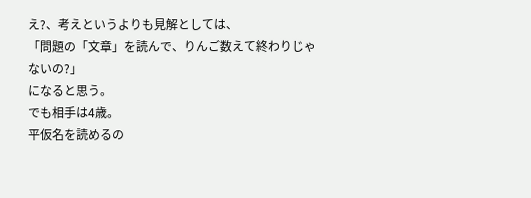え?、考えというよりも見解としては、
「問題の「文章」を読んで、りんご数えて終わりじゃないの?」
になると思う。
でも相手は4歳。
平仮名を読めるの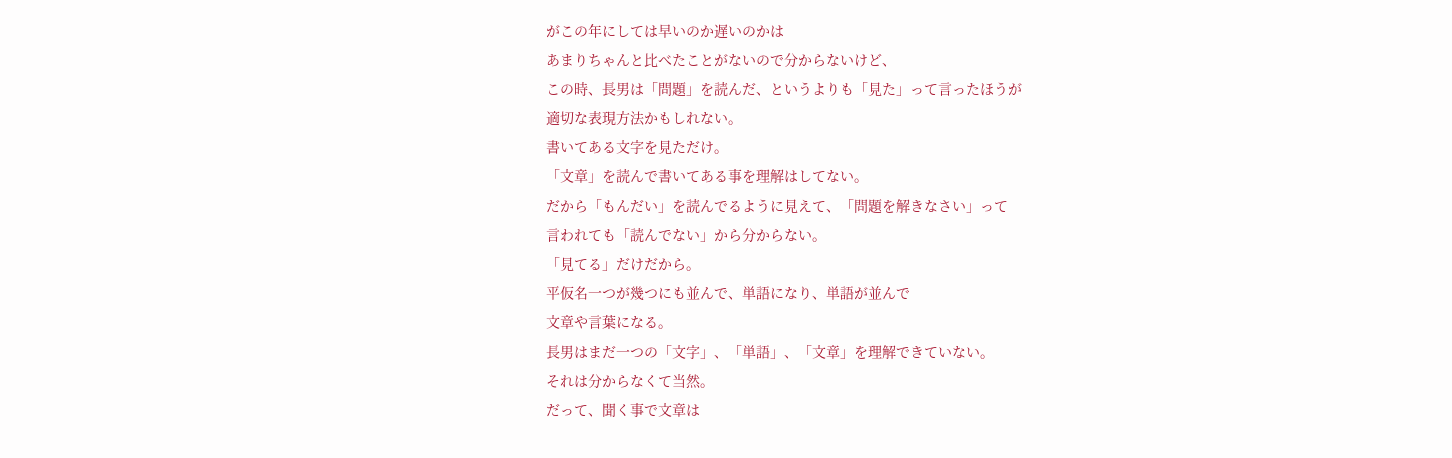がこの年にしては早いのか遅いのかは
あまりちゃんと比べたことがないので分からないけど、
この時、長男は「問題」を読んだ、というよりも「見た」って言ったほうが
適切な表現方法かもしれない。
書いてある文字を見ただけ。
「文章」を読んで書いてある事を理解はしてない。
だから「もんだい」を読んでるように見えて、「問題を解きなさい」って
言われても「読んでない」から分からない。
「見てる」だけだから。
平仮名一つが幾つにも並んで、単語になり、単語が並んで
文章や言葉になる。
長男はまだ一つの「文字」、「単語」、「文章」を理解できていない。
それは分からなくて当然。
だって、聞く事で文章は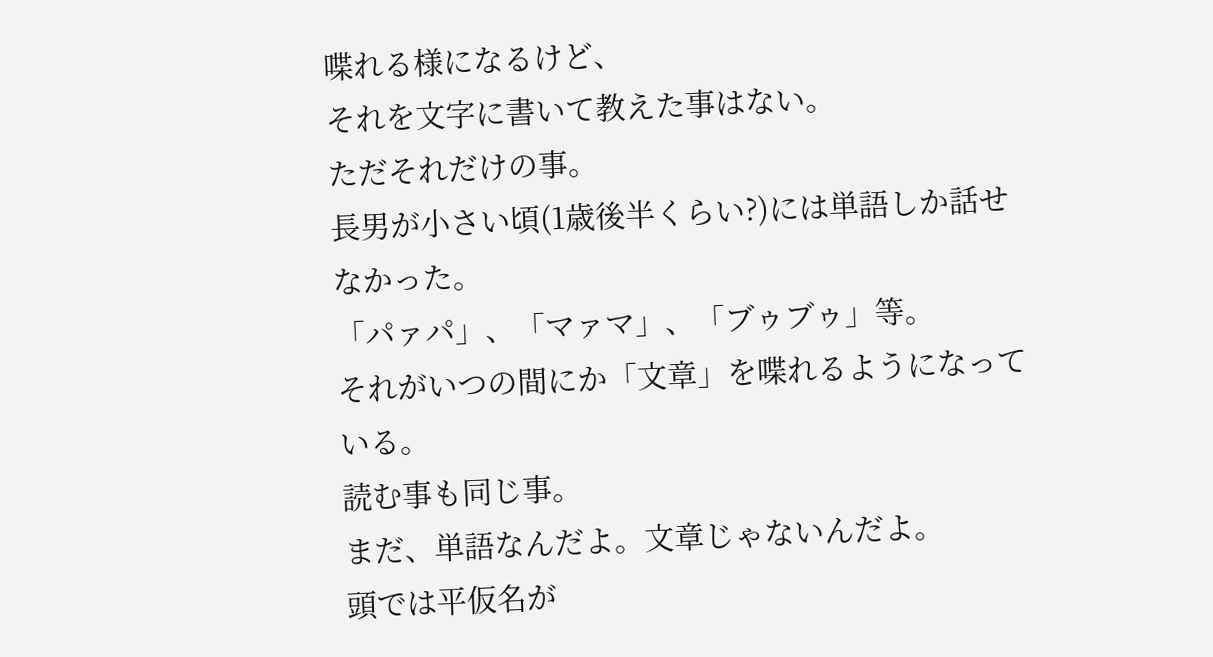喋れる様になるけど、
それを文字に書いて教えた事はない。
ただそれだけの事。
長男が小さい頃(1歳後半くらい?)には単語しか話せなかった。
「パァパ」、「マァマ」、「ブゥブゥ」等。
それがいつの間にか「文章」を喋れるようになっている。
読む事も同じ事。
まだ、単語なんだよ。文章じゃないんだよ。
頭では平仮名が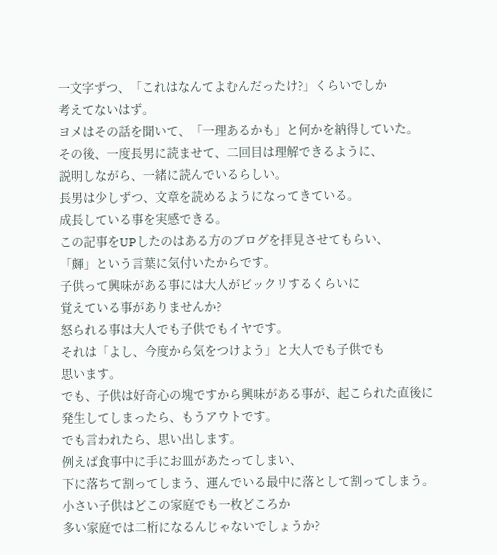一文字ずつ、「これはなんてよむんだったけ?」くらいでしか
考えてないはず。
ヨメはその話を聞いて、「一理あるかも」と何かを納得していた。
その後、一度長男に読ませて、二回目は理解できるように、
説明しながら、一緒に読んでいるらしい。
長男は少しずつ、文章を読めるようになってきている。
成長している事を実感できる。
この記事をUPしたのはある方のブログを拝見させてもらい、
「皹」という言葉に気付いたからです。
子供って興味がある事には大人がビックリするくらいに
覚えている事がありませんか?
怒られる事は大人でも子供でもイヤです。
それは「よし、今度から気をつけよう」と大人でも子供でも
思います。
でも、子供は好奇心の塊ですから興味がある事が、起こられた直後に
発生してしまったら、もうアウトです。
でも言われたら、思い出します。
例えば食事中に手にお皿があたってしまい、
下に落ちて割ってしまう、運んでいる最中に落として割ってしまう。
小さい子供はどこの家庭でも一枚どころか
多い家庭では二桁になるんじゃないでしょうか?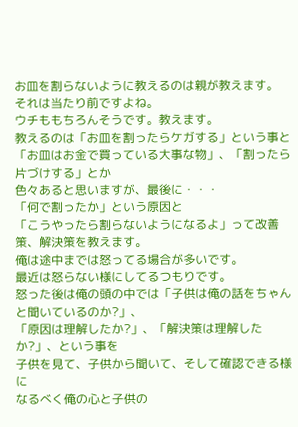お皿を割らないように教えるのは親が教えます。
それは当たり前ですよね。
ウチももちろんそうです。教えます。
教えるのは「お皿を割ったらケガする」という事と
「お皿はお金で買っている大事な物」、「割ったら片づけする」とか
色々あると思いますが、最後に・・・
「何で割ったか」という原因と
「こうやったら割らないようになるよ」って改善策、解決策を教えます。
俺は途中までは怒ってる場合が多いです。
最近は怒らない様にしてるつもりです。
怒った後は俺の頭の中では「子供は俺の話をちゃんと聞いているのか?」、
「原因は理解したか?」、「解決策は理解したか?」、という事を
子供を見て、子供から聞いて、そして確認できる様に
なるべく俺の心と子供の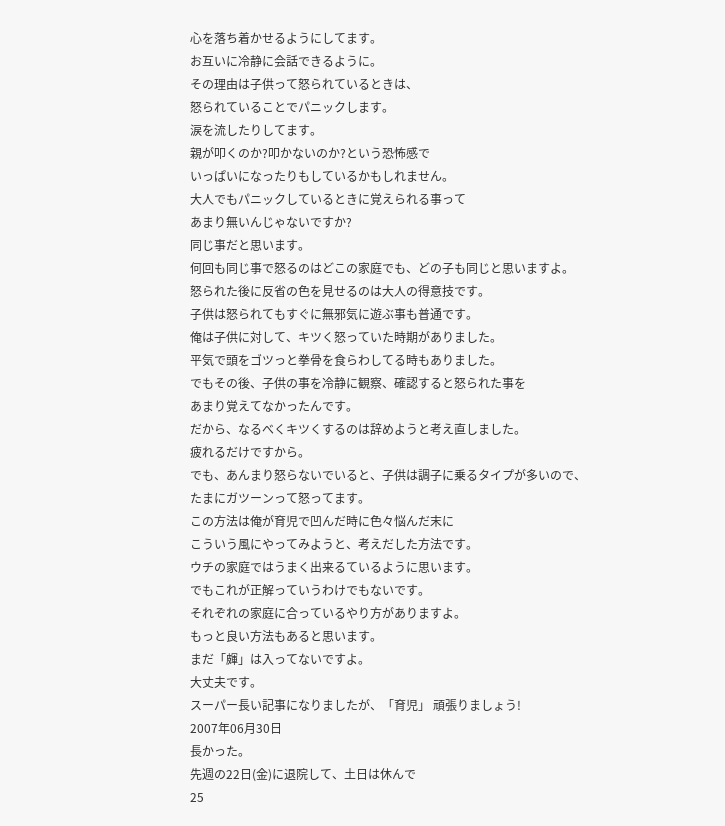心を落ち着かせるようにしてます。
お互いに冷静に会話できるように。
その理由は子供って怒られているときは、
怒られていることでパニックします。
涙を流したりしてます。
親が叩くのか?叩かないのか?という恐怖感で
いっぱいになったりもしているかもしれません。
大人でもパニックしているときに覚えられる事って
あまり無いんじゃないですか?
同じ事だと思います。
何回も同じ事で怒るのはどこの家庭でも、どの子も同じと思いますよ。
怒られた後に反省の色を見せるのは大人の得意技です。
子供は怒られてもすぐに無邪気に遊ぶ事も普通です。
俺は子供に対して、キツく怒っていた時期がありました。
平気で頭をゴツっと拳骨を食らわしてる時もありました。
でもその後、子供の事を冷静に観察、確認すると怒られた事を
あまり覚えてなかったんです。
だから、なるべくキツくするのは辞めようと考え直しました。
疲れるだけですから。
でも、あんまり怒らないでいると、子供は調子に乗るタイプが多いので、
たまにガツーンって怒ってます。
この方法は俺が育児で凹んだ時に色々悩んだ末に
こういう風にやってみようと、考えだした方法です。
ウチの家庭ではうまく出来るているように思います。
でもこれが正解っていうわけでもないです。
それぞれの家庭に合っているやり方がありますよ。
もっと良い方法もあると思います。
まだ「皹」は入ってないですよ。
大丈夫です。
スーパー長い記事になりましたが、「育児」 頑張りましょう!
2007年06月30日
長かった。
先週の22日(金)に退院して、土日は休んで
25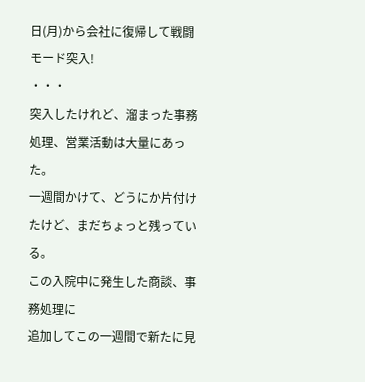日(月)から会社に復帰して戦闘モード突入!
・・・
突入したけれど、溜まった事務処理、営業活動は大量にあった。
一週間かけて、どうにか片付けたけど、まだちょっと残っている。
この入院中に発生した商談、事務処理に
追加してこの一週間で新たに見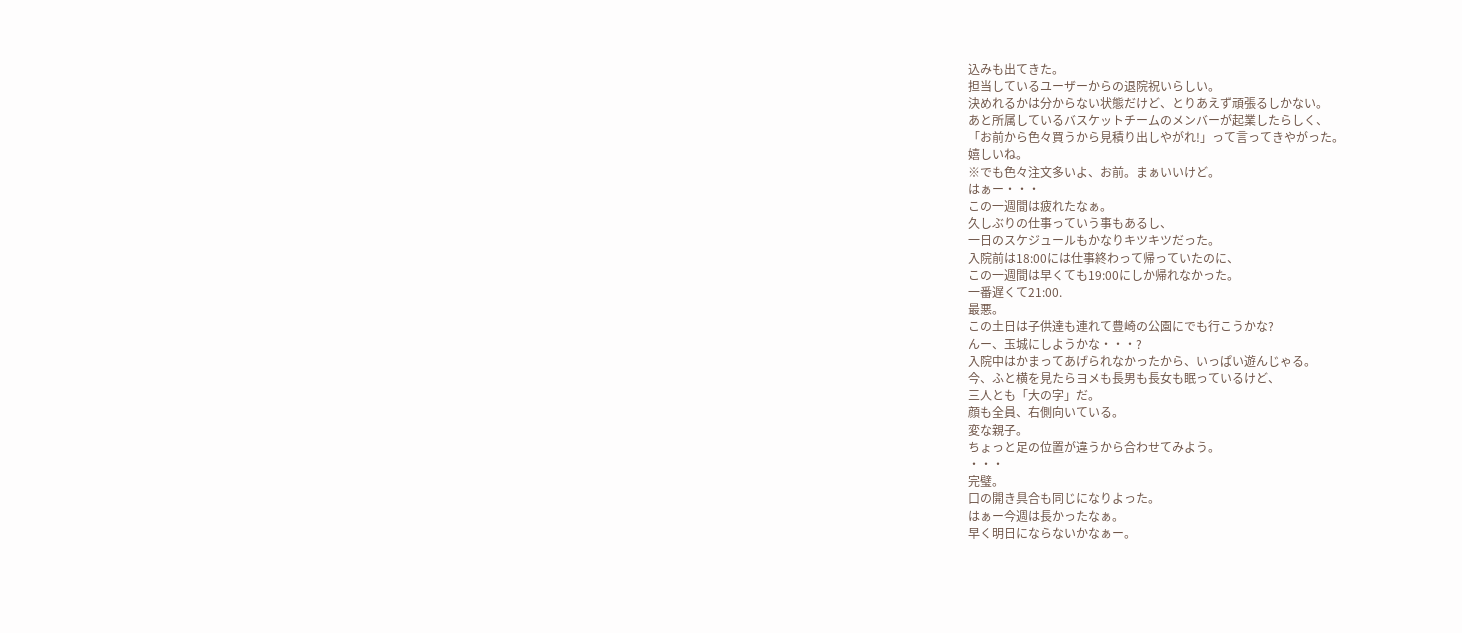込みも出てきた。
担当しているユーザーからの退院祝いらしい。
決めれるかは分からない状態だけど、とりあえず頑張るしかない。
あと所属しているバスケットチームのメンバーが起業したらしく、
「お前から色々買うから見積り出しやがれ!」って言ってきやがった。
嬉しいね。
※でも色々注文多いよ、お前。まぁいいけど。
はぁー・・・
この一週間は疲れたなぁ。
久しぶりの仕事っていう事もあるし、
一日のスケジュールもかなりキツキツだった。
入院前は18:00には仕事終わって帰っていたのに、
この一週間は早くても19:00にしか帰れなかった。
一番遅くて21:00.
最悪。
この土日は子供達も連れて豊崎の公園にでも行こうかな?
んー、玉城にしようかな・・・?
入院中はかまってあげられなかったから、いっぱい遊んじゃる。
今、ふと横を見たらヨメも長男も長女も眠っているけど、
三人とも「大の字」だ。
顔も全員、右側向いている。
変な親子。
ちょっと足の位置が違うから合わせてみよう。
・・・
完璧。
口の開き具合も同じになりよった。
はぁー今週は長かったなぁ。
早く明日にならないかなぁー。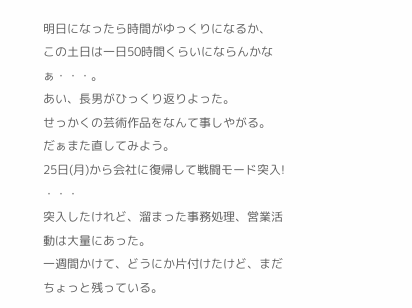明日になったら時間がゆっくりになるか、
この土日は一日50時間くらいにならんかなぁ・・・。
あい、長男がひっくり返りよった。
せっかくの芸術作品をなんて事しやがる。
だぁまた直してみよう。
25日(月)から会社に復帰して戦闘モード突入!
・・・
突入したけれど、溜まった事務処理、営業活動は大量にあった。
一週間かけて、どうにか片付けたけど、まだちょっと残っている。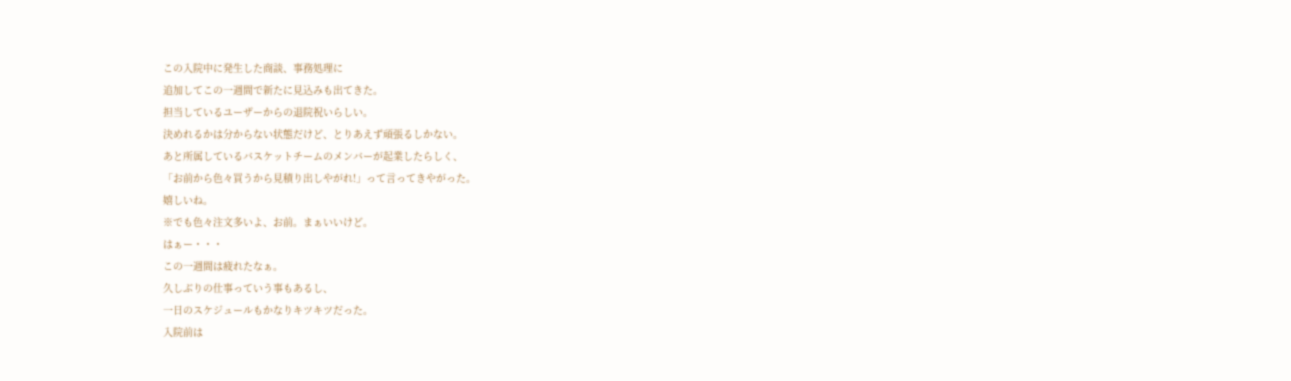この入院中に発生した商談、事務処理に
追加してこの一週間で新たに見込みも出てきた。
担当しているユーザーからの退院祝いらしい。
決めれるかは分からない状態だけど、とりあえず頑張るしかない。
あと所属しているバスケットチームのメンバーが起業したらしく、
「お前から色々買うから見積り出しやがれ!」って言ってきやがった。
嬉しいね。
※でも色々注文多いよ、お前。まぁいいけど。
はぁー・・・
この一週間は疲れたなぁ。
久しぶりの仕事っていう事もあるし、
一日のスケジュールもかなりキツキツだった。
入院前は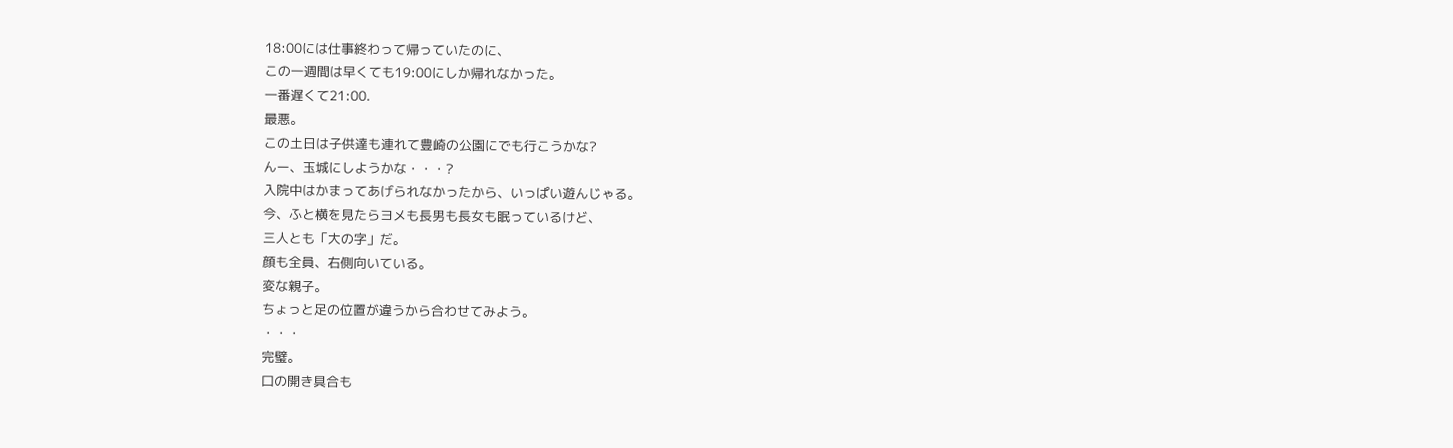18:00には仕事終わって帰っていたのに、
この一週間は早くても19:00にしか帰れなかった。
一番遅くて21:00.
最悪。
この土日は子供達も連れて豊崎の公園にでも行こうかな?
んー、玉城にしようかな・・・?
入院中はかまってあげられなかったから、いっぱい遊んじゃる。
今、ふと横を見たらヨメも長男も長女も眠っているけど、
三人とも「大の字」だ。
顔も全員、右側向いている。
変な親子。
ちょっと足の位置が違うから合わせてみよう。
・・・
完璧。
口の開き具合も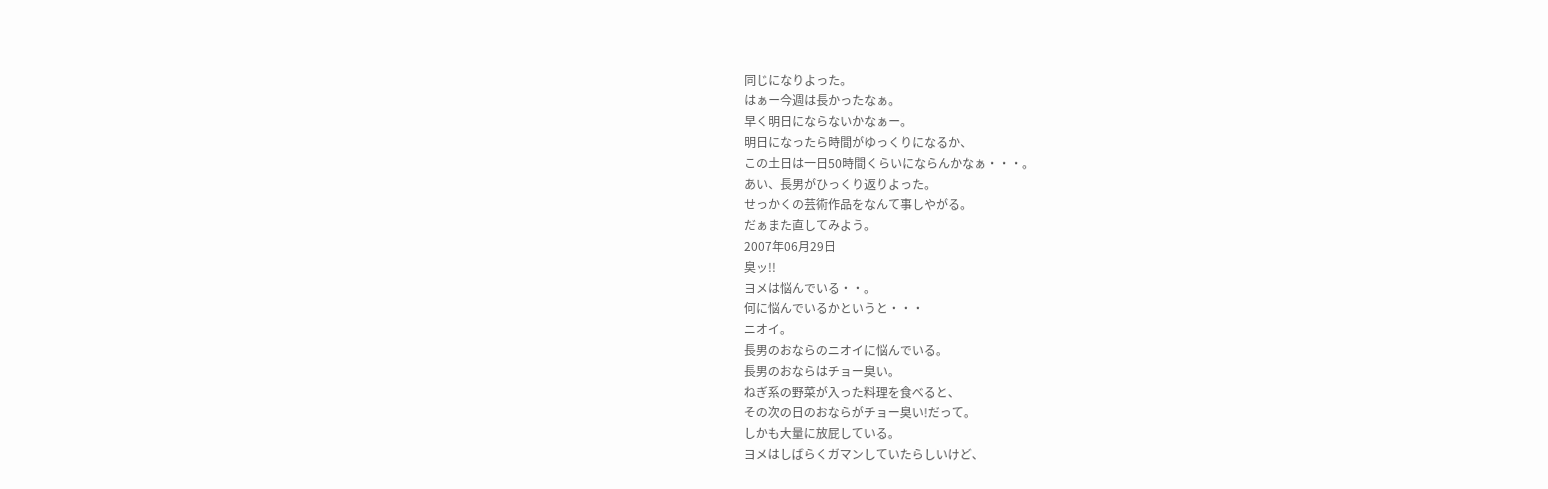同じになりよった。
はぁー今週は長かったなぁ。
早く明日にならないかなぁー。
明日になったら時間がゆっくりになるか、
この土日は一日50時間くらいにならんかなぁ・・・。
あい、長男がひっくり返りよった。
せっかくの芸術作品をなんて事しやがる。
だぁまた直してみよう。
2007年06月29日
臭ッ!!
ヨメは悩んでいる・・。
何に悩んでいるかというと・・・
ニオイ。
長男のおならのニオイに悩んでいる。
長男のおならはチョー臭い。
ねぎ系の野菜が入った料理を食べると、
その次の日のおならがチョー臭い!だって。
しかも大量に放屁している。
ヨメはしばらくガマンしていたらしいけど、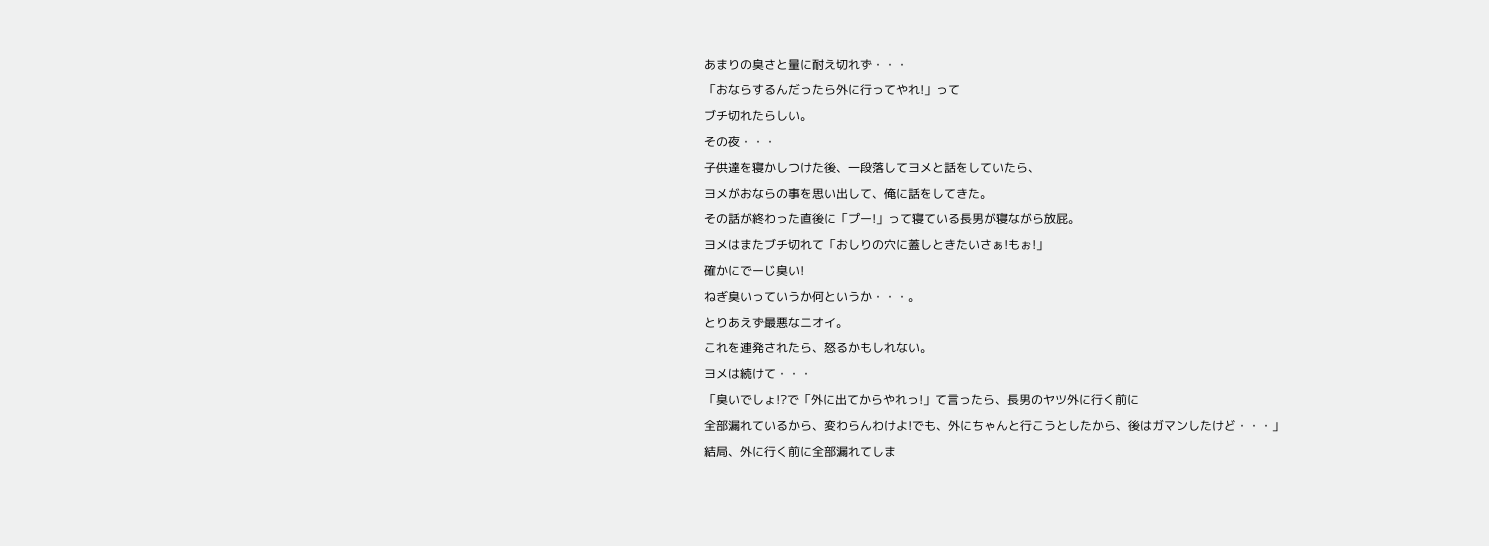あまりの臭さと量に耐え切れず・・・
「おならするんだったら外に行ってやれ!」って
ブチ切れたらしい。
その夜・・・
子供達を寝かしつけた後、一段落してヨメと話をしていたら、
ヨメがおならの事を思い出して、俺に話をしてきた。
その話が終わった直後に「プー!」って寝ている長男が寝ながら放屁。
ヨメはまたブチ切れて「おしりの穴に蓋しときたいさぁ!もぉ!」
確かにでーじ臭い!
ねぎ臭いっていうか何というか・・・。
とりあえず最悪なニオイ。
これを連発されたら、怒るかもしれない。
ヨメは続けて・・・
「臭いでしょ!?で「外に出てからやれっ!」て言ったら、長男のヤツ外に行く前に
全部漏れているから、変わらんわけよ!でも、外にちゃんと行こうとしたから、後はガマンしたけど・・・」
結局、外に行く前に全部漏れてしま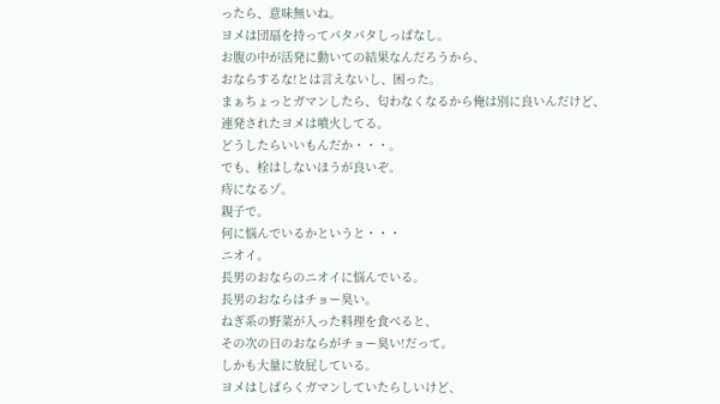ったら、意味無いね。
ヨメは団扇を持ってパタパタしっぱなし。
お腹の中が活発に動いての結果なんだろうから、
おならするな!とは言えないし、困った。
まぁちょっとガマンしたら、匂わなくなるから俺は別に良いんだけど、
連発されたヨメは噴火してる。
どうしたらいいもんだか・・・。
でも、栓はしないほうが良いぞ。
痔になるゾ。
親子で。
何に悩んでいるかというと・・・
ニオイ。
長男のおならのニオイに悩んでいる。
長男のおならはチョー臭い。
ねぎ系の野菜が入った料理を食べると、
その次の日のおならがチョー臭い!だって。
しかも大量に放屁している。
ヨメはしばらくガマンしていたらしいけど、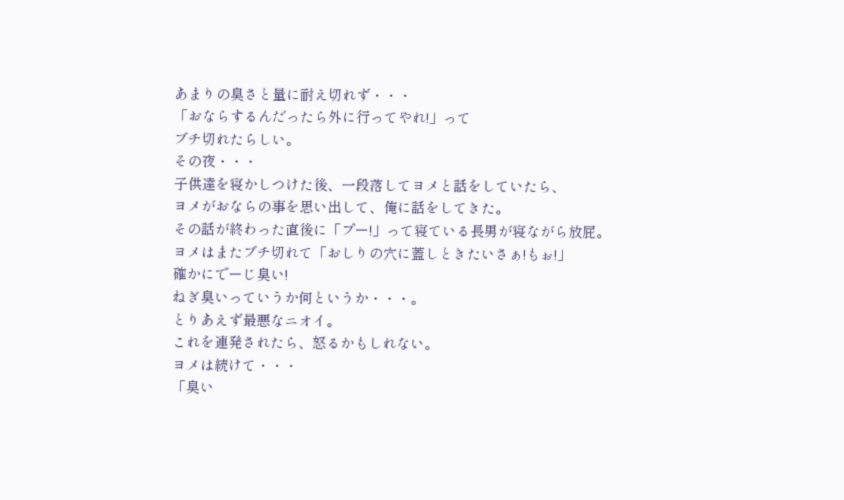あまりの臭さと量に耐え切れず・・・
「おならするんだったら外に行ってやれ!」って
ブチ切れたらしい。
その夜・・・
子供達を寝かしつけた後、一段落してヨメと話をしていたら、
ヨメがおならの事を思い出して、俺に話をしてきた。
その話が終わった直後に「プー!」って寝ている長男が寝ながら放屁。
ヨメはまたブチ切れて「おしりの穴に蓋しときたいさぁ!もぉ!」
確かにでーじ臭い!
ねぎ臭いっていうか何というか・・・。
とりあえず最悪なニオイ。
これを連発されたら、怒るかもしれない。
ヨメは続けて・・・
「臭い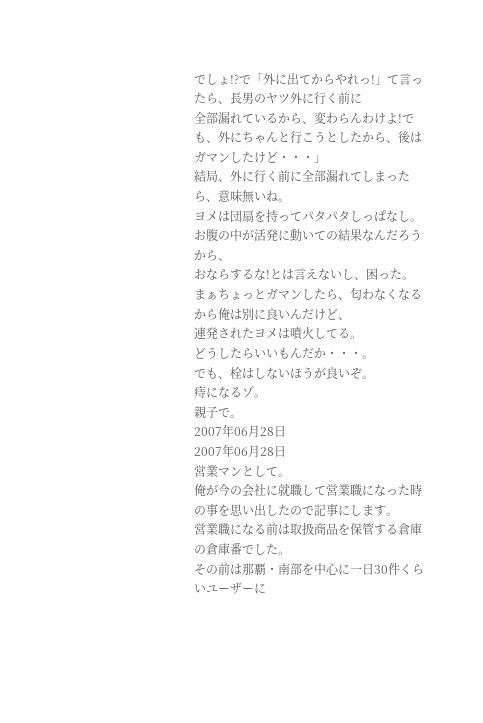でしょ!?で「外に出てからやれっ!」て言ったら、長男のヤツ外に行く前に
全部漏れているから、変わらんわけよ!でも、外にちゃんと行こうとしたから、後はガマンしたけど・・・」
結局、外に行く前に全部漏れてしまったら、意味無いね。
ヨメは団扇を持ってパタパタしっぱなし。
お腹の中が活発に動いての結果なんだろうから、
おならするな!とは言えないし、困った。
まぁちょっとガマンしたら、匂わなくなるから俺は別に良いんだけど、
連発されたヨメは噴火してる。
どうしたらいいもんだか・・・。
でも、栓はしないほうが良いぞ。
痔になるゾ。
親子で。
2007年06月28日
2007年06月28日
営業マンとして。
俺が今の会社に就職して営業職になった時の事を思い出したので記事にします。
営業職になる前は取扱商品を保管する倉庫の倉庫番でした。
その前は那覇・南部を中心に一日30件くらいユーザーに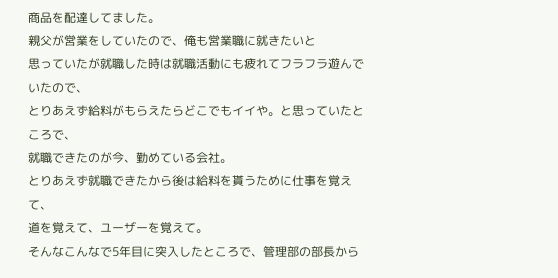商品を配達してました。
親父が営業をしていたので、俺も営業職に就きたいと
思っていたが就職した時は就職活動にも疲れてフラフラ遊んでいたので、
とりあえず給料がもらえたらどこでもイイや。と思っていたところで、
就職できたのが今、勤めている会社。
とりあえず就職できたから後は給料を貰うために仕事を覚えて、
道を覚えて、ユーザーを覚えて。
そんなこんなで5年目に突入したところで、管理部の部長から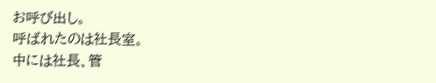お呼び出し。
呼ばれたのは社長室。
中には社長、管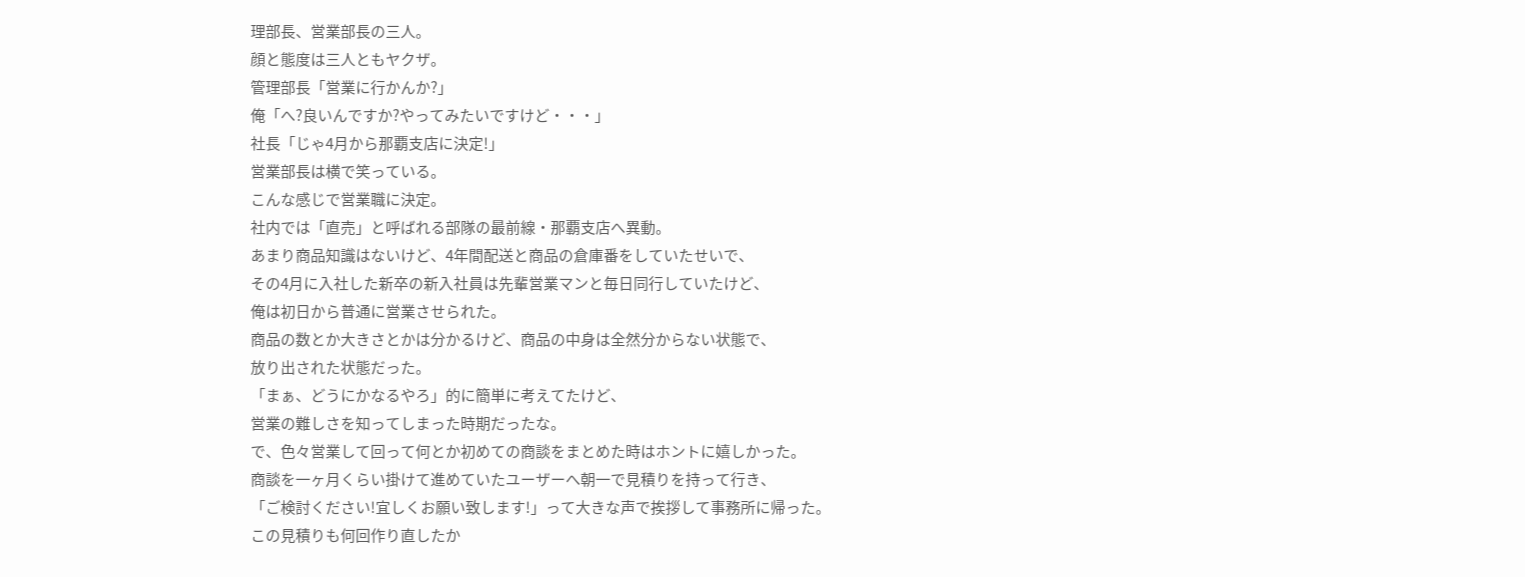理部長、営業部長の三人。
顔と態度は三人ともヤクザ。
管理部長「営業に行かんか?」
俺「へ?良いんですか?やってみたいですけど・・・」
社長「じゃ4月から那覇支店に決定!」
営業部長は横で笑っている。
こんな感じで営業職に決定。
社内では「直売」と呼ばれる部隊の最前線・那覇支店へ異動。
あまり商品知識はないけど、4年間配送と商品の倉庫番をしていたせいで、
その4月に入社した新卒の新入社員は先輩営業マンと毎日同行していたけど、
俺は初日から普通に営業させられた。
商品の数とか大きさとかは分かるけど、商品の中身は全然分からない状態で、
放り出された状態だった。
「まぁ、どうにかなるやろ」的に簡単に考えてたけど、
営業の難しさを知ってしまった時期だったな。
で、色々営業して回って何とか初めての商談をまとめた時はホントに嬉しかった。
商談を一ヶ月くらい掛けて進めていたユーザーへ朝一で見積りを持って行き、
「ご検討ください!宜しくお願い致します!」って大きな声で挨拶して事務所に帰った。
この見積りも何回作り直したか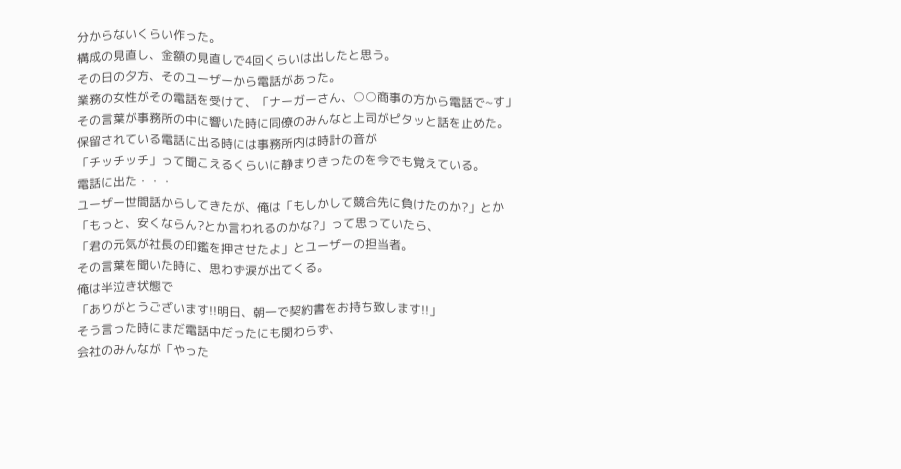分からないくらい作った。
構成の見直し、金額の見直しで4回くらいは出したと思う。
その日の夕方、そのユーザーから電話があった。
業務の女性がその電話を受けて、「ナーガーさん、○○商事の方から電話で~す」
その言葉が事務所の中に響いた時に同僚のみんなと上司がピタッと話を止めた。
保留されている電話に出る時には事務所内は時計の音が
「チッチッチ」って聞こえるくらいに静まりきったのを今でも覚えている。
電話に出た・・・
ユーザー世間話からしてきたが、俺は「もしかして競合先に負けたのか?」とか
「もっと、安くならん?とか言われるのかな?」って思っていたら、
「君の元気が社長の印鑑を押させたよ」とユーザーの担当者。
その言葉を聞いた時に、思わず涙が出てくる。
俺は半泣き状態で
「ありがとうございます!!明日、朝一で契約書をお持ち致します!!」
そう言った時にまだ電話中だったにも関わらず、
会社のみんなが「やった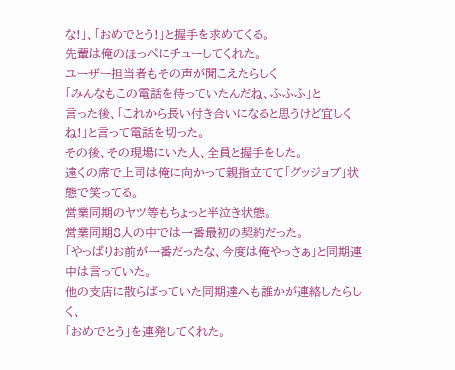な!」、「おめでとう!」と握手を求めてくる。
先輩は俺のほっぺにチューしてくれた。
ユーザー担当者もその声が聞こえたらしく
「みんなもこの電話を待っていたんだね、ふふふ」と
言った後、「これから長い付き合いになると思うけど宜しくね!」と言って電話を切った。
その後、その現場にいた人、全員と握手をした。
遠くの席で上司は俺に向かって親指立てて「グッジョブ」状態で笑ってる。
営業同期のヤツ等もちょっと半泣き状態。
営業同期8人の中では一番最初の契約だった。
「やっぱりお前が一番だったな、今度は俺やっさぁ」と同期連中は言っていた。
他の支店に散らばっていた同期達へも誰かが連絡したらしく、
「おめでとう」を連発してくれた。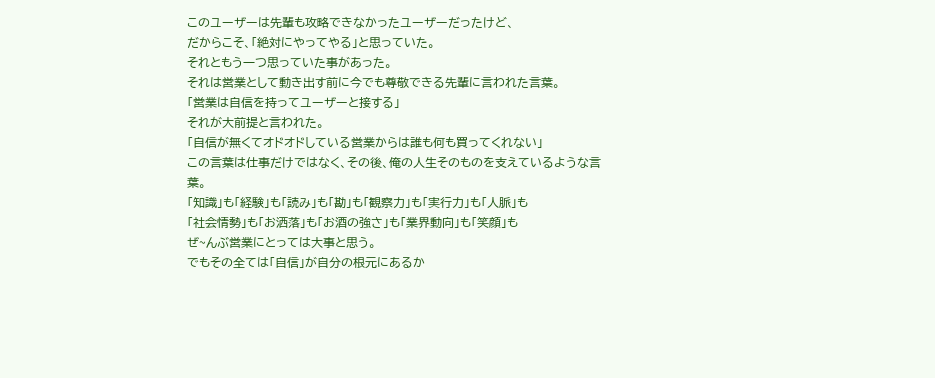このユーザーは先輩も攻略できなかったユーザーだったけど、
だからこそ、「絶対にやってやる」と思っていた。
それともう一つ思っていた事があった。
それは営業として動き出す前に今でも尊敬できる先輩に言われた言葉。
「営業は自信を持ってユーザーと接する」
それが大前提と言われた。
「自信が無くてオドオドしている営業からは誰も何も買ってくれない」
この言葉は仕事だけではなく、その後、俺の人生そのものを支えているような言葉。
「知識」も「経験」も「読み」も「勘」も「観察力」も「実行力」も「人脈」も
「社会情勢」も「お洒落」も「お酒の強さ」も「業界動向」も「笑顔」も
ぜ~んぶ営業にとっては大事と思う。
でもその全ては「自信」が自分の根元にあるか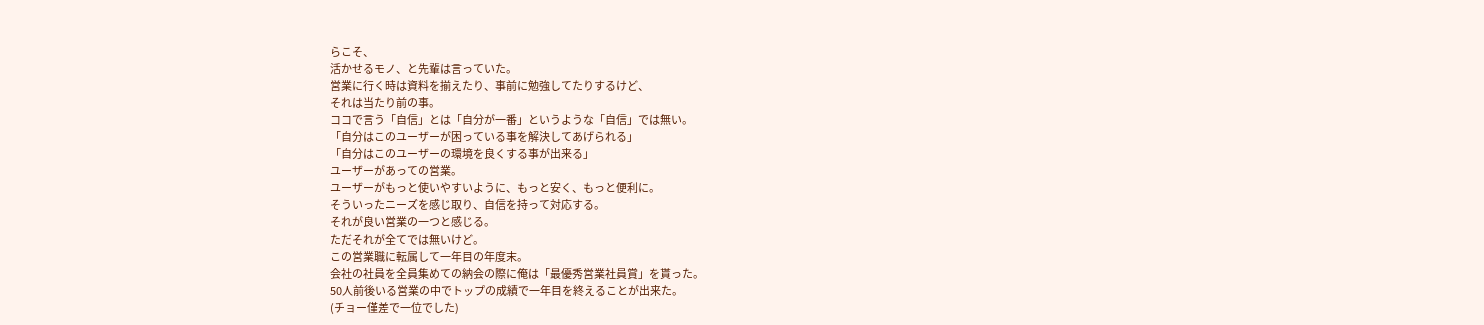らこそ、
活かせるモノ、と先輩は言っていた。
営業に行く時は資料を揃えたり、事前に勉強してたりするけど、
それは当たり前の事。
ココで言う「自信」とは「自分が一番」というような「自信」では無い。
「自分はこのユーザーが困っている事を解決してあげられる」
「自分はこのユーザーの環境を良くする事が出来る」
ユーザーがあっての営業。
ユーザーがもっと使いやすいように、もっと安く、もっと便利に。
そういったニーズを感じ取り、自信を持って対応する。
それが良い営業の一つと感じる。
ただそれが全てでは無いけど。
この営業職に転属して一年目の年度末。
会社の社員を全員集めての納会の際に俺は「最優秀営業社員賞」を貰った。
50人前後いる営業の中でトップの成績で一年目を終えることが出来た。
(チョー僅差で一位でした)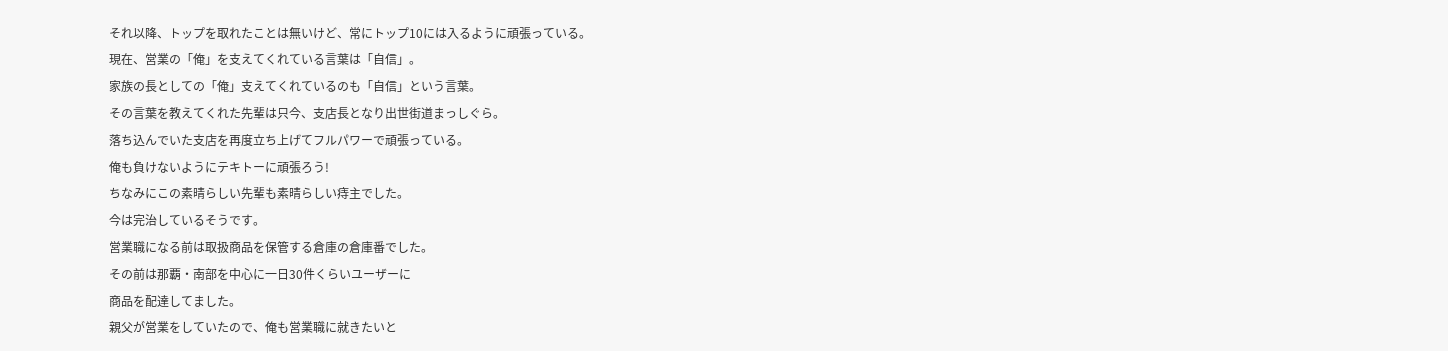それ以降、トップを取れたことは無いけど、常にトップ10には入るように頑張っている。
現在、営業の「俺」を支えてくれている言葉は「自信」。
家族の長としての「俺」支えてくれているのも「自信」という言葉。
その言葉を教えてくれた先輩は只今、支店長となり出世街道まっしぐら。
落ち込んでいた支店を再度立ち上げてフルパワーで頑張っている。
俺も負けないようにテキトーに頑張ろう!
ちなみにこの素晴らしい先輩も素晴らしい痔主でした。
今は完治しているそうです。
営業職になる前は取扱商品を保管する倉庫の倉庫番でした。
その前は那覇・南部を中心に一日30件くらいユーザーに
商品を配達してました。
親父が営業をしていたので、俺も営業職に就きたいと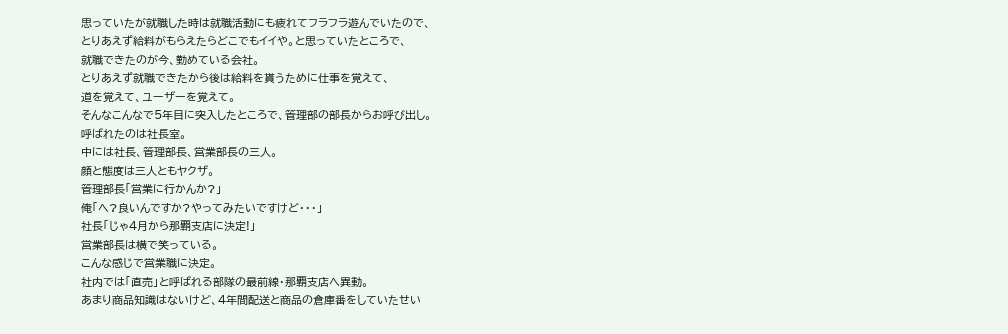思っていたが就職した時は就職活動にも疲れてフラフラ遊んでいたので、
とりあえず給料がもらえたらどこでもイイや。と思っていたところで、
就職できたのが今、勤めている会社。
とりあえず就職できたから後は給料を貰うために仕事を覚えて、
道を覚えて、ユーザーを覚えて。
そんなこんなで5年目に突入したところで、管理部の部長からお呼び出し。
呼ばれたのは社長室。
中には社長、管理部長、営業部長の三人。
顔と態度は三人ともヤクザ。
管理部長「営業に行かんか?」
俺「へ?良いんですか?やってみたいですけど・・・」
社長「じゃ4月から那覇支店に決定!」
営業部長は横で笑っている。
こんな感じで営業職に決定。
社内では「直売」と呼ばれる部隊の最前線・那覇支店へ異動。
あまり商品知識はないけど、4年間配送と商品の倉庫番をしていたせい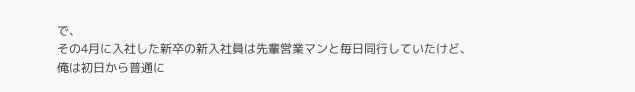で、
その4月に入社した新卒の新入社員は先輩営業マンと毎日同行していたけど、
俺は初日から普通に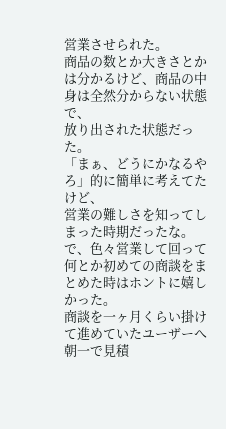営業させられた。
商品の数とか大きさとかは分かるけど、商品の中身は全然分からない状態で、
放り出された状態だった。
「まぁ、どうにかなるやろ」的に簡単に考えてたけど、
営業の難しさを知ってしまった時期だったな。
で、色々営業して回って何とか初めての商談をまとめた時はホントに嬉しかった。
商談を一ヶ月くらい掛けて進めていたユーザーへ朝一で見積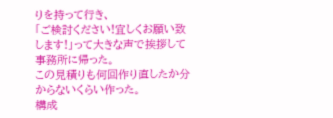りを持って行き、
「ご検討ください!宜しくお願い致します!」って大きな声で挨拶して事務所に帰った。
この見積りも何回作り直したか分からないくらい作った。
構成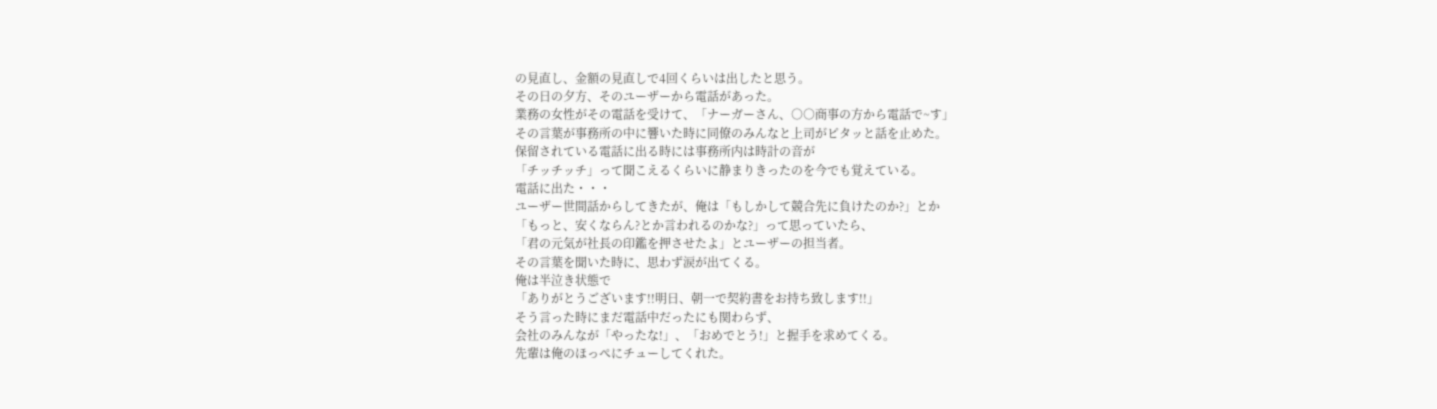の見直し、金額の見直しで4回くらいは出したと思う。
その日の夕方、そのユーザーから電話があった。
業務の女性がその電話を受けて、「ナーガーさん、○○商事の方から電話で~す」
その言葉が事務所の中に響いた時に同僚のみんなと上司がピタッと話を止めた。
保留されている電話に出る時には事務所内は時計の音が
「チッチッチ」って聞こえるくらいに静まりきったのを今でも覚えている。
電話に出た・・・
ユーザー世間話からしてきたが、俺は「もしかして競合先に負けたのか?」とか
「もっと、安くならん?とか言われるのかな?」って思っていたら、
「君の元気が社長の印鑑を押させたよ」とユーザーの担当者。
その言葉を聞いた時に、思わず涙が出てくる。
俺は半泣き状態で
「ありがとうございます!!明日、朝一で契約書をお持ち致します!!」
そう言った時にまだ電話中だったにも関わらず、
会社のみんなが「やったな!」、「おめでとう!」と握手を求めてくる。
先輩は俺のほっぺにチューしてくれた。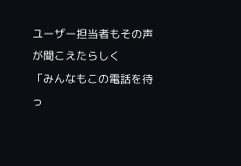ユーザー担当者もその声が聞こえたらしく
「みんなもこの電話を待っ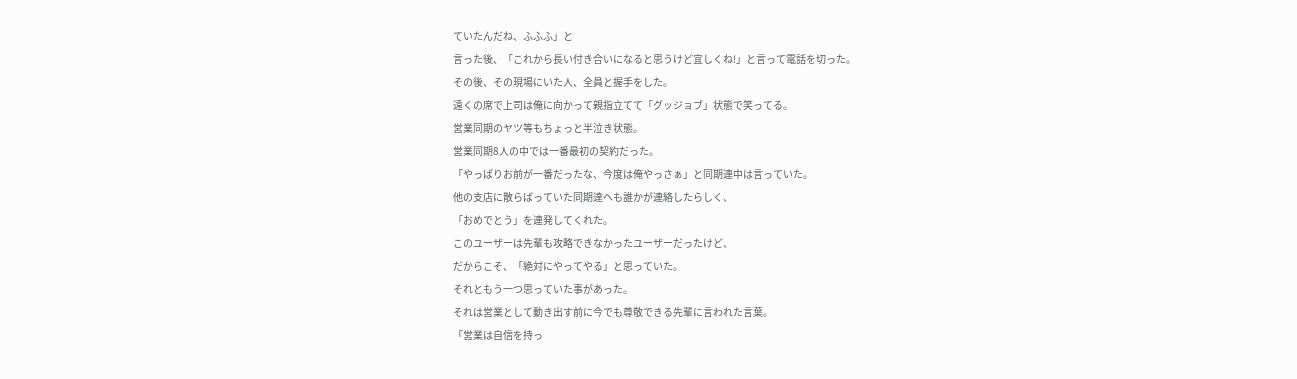ていたんだね、ふふふ」と
言った後、「これから長い付き合いになると思うけど宜しくね!」と言って電話を切った。
その後、その現場にいた人、全員と握手をした。
遠くの席で上司は俺に向かって親指立てて「グッジョブ」状態で笑ってる。
営業同期のヤツ等もちょっと半泣き状態。
営業同期8人の中では一番最初の契約だった。
「やっぱりお前が一番だったな、今度は俺やっさぁ」と同期連中は言っていた。
他の支店に散らばっていた同期達へも誰かが連絡したらしく、
「おめでとう」を連発してくれた。
このユーザーは先輩も攻略できなかったユーザーだったけど、
だからこそ、「絶対にやってやる」と思っていた。
それともう一つ思っていた事があった。
それは営業として動き出す前に今でも尊敬できる先輩に言われた言葉。
「営業は自信を持っ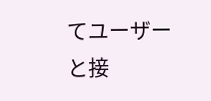てユーザーと接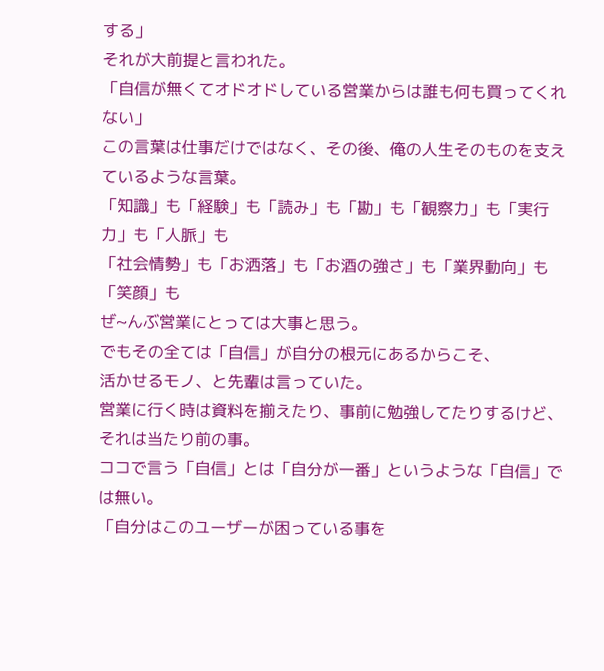する」
それが大前提と言われた。
「自信が無くてオドオドしている営業からは誰も何も買ってくれない」
この言葉は仕事だけではなく、その後、俺の人生そのものを支えているような言葉。
「知識」も「経験」も「読み」も「勘」も「観察力」も「実行力」も「人脈」も
「社会情勢」も「お洒落」も「お酒の強さ」も「業界動向」も「笑顔」も
ぜ~んぶ営業にとっては大事と思う。
でもその全ては「自信」が自分の根元にあるからこそ、
活かせるモノ、と先輩は言っていた。
営業に行く時は資料を揃えたり、事前に勉強してたりするけど、
それは当たり前の事。
ココで言う「自信」とは「自分が一番」というような「自信」では無い。
「自分はこのユーザーが困っている事を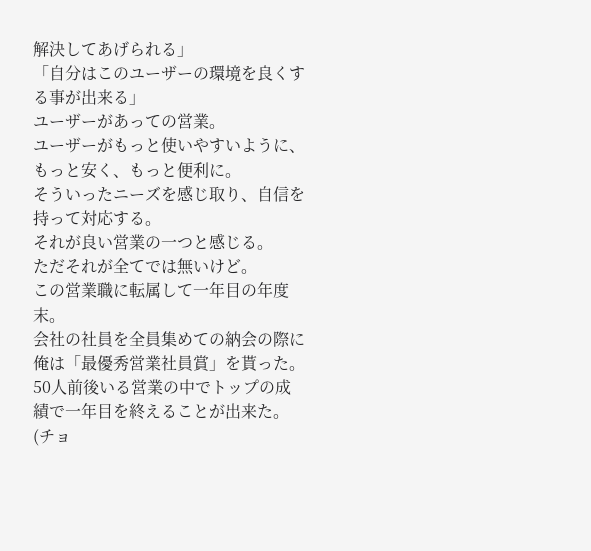解決してあげられる」
「自分はこのユーザーの環境を良くする事が出来る」
ユーザーがあっての営業。
ユーザーがもっと使いやすいように、もっと安く、もっと便利に。
そういったニーズを感じ取り、自信を持って対応する。
それが良い営業の一つと感じる。
ただそれが全てでは無いけど。
この営業職に転属して一年目の年度末。
会社の社員を全員集めての納会の際に俺は「最優秀営業社員賞」を貰った。
50人前後いる営業の中でトップの成績で一年目を終えることが出来た。
(チョ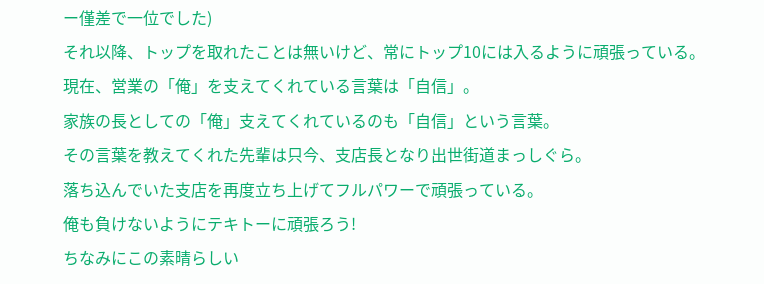ー僅差で一位でした)
それ以降、トップを取れたことは無いけど、常にトップ10には入るように頑張っている。
現在、営業の「俺」を支えてくれている言葉は「自信」。
家族の長としての「俺」支えてくれているのも「自信」という言葉。
その言葉を教えてくれた先輩は只今、支店長となり出世街道まっしぐら。
落ち込んでいた支店を再度立ち上げてフルパワーで頑張っている。
俺も負けないようにテキトーに頑張ろう!
ちなみにこの素晴らしい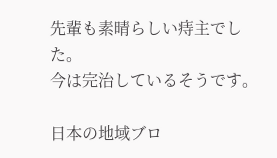先輩も素晴らしい痔主でした。
今は完治しているそうです。

日本の地域ブロ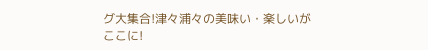グ大集合!津々浦々の美味い・楽しいがここに!